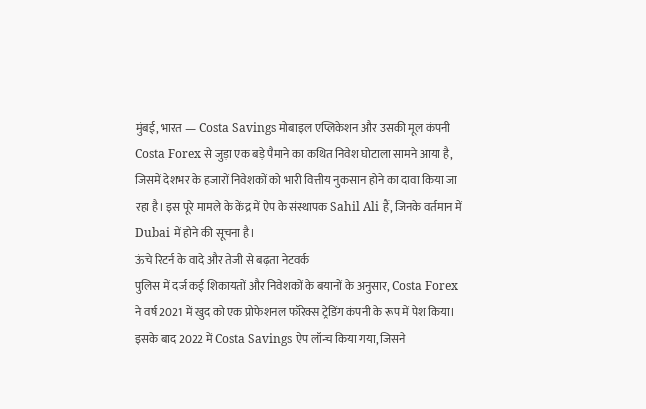मुंबई, भारत — Costa Savings मोबाइल एप्लिकेशन और उसकी मूल कंपनी Costa Forex से जुड़ा एक बड़े पैमाने का कथित निवेश घोटाला सामने आया है, जिसमें देशभर के हजारों निवेशकों को भारी वित्तीय नुकसान होने का दावा किया जा रहा है। इस पूरे मामले के केंद्र में ऐप के संस्थापक Sahil Ali हैं, जिनके वर्तमान में Dubai में होने की सूचना है।
ऊंचे रिटर्न के वादे और तेजी से बढ़ता नेटवर्क
पुलिस में दर्ज कई शिकायतों और निवेशकों के बयानों के अनुसार, Costa Forex ने वर्ष 2021 में खुद को एक प्रोफेशनल फॉरेक्स ट्रेडिंग कंपनी के रूप में पेश किया। इसके बाद 2022 में Costa Savings ऐप लॉन्च किया गया, जिसने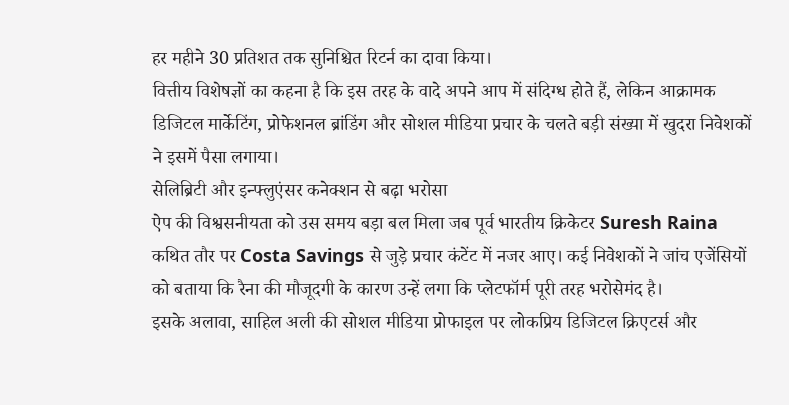हर महीने 30 प्रतिशत तक सुनिश्चित रिटर्न का दावा किया।
वित्तीय विशेषज्ञों का कहना है कि इस तरह के वादे अपने आप में संदिग्ध होते हैं, लेकिन आक्रामक डिजिटल मार्केटिंग, प्रोफेशनल ब्रांडिंग और सोशल मीडिया प्रचार के चलते बड़ी संख्या में खुदरा निवेशकों ने इसमें पैसा लगाया।
सेलिब्रिटी और इन्फ्लुएंसर कनेक्शन से बढ़ा भरोसा
ऐप की विश्वसनीयता को उस समय बड़ा बल मिला जब पूर्व भारतीय क्रिकेटर Suresh Raina कथित तौर पर Costa Savings से जुड़े प्रचार कंटेंट में नजर आए। कई निवेशकों ने जांच एजेंसियों को बताया कि रैना की मौजूदगी के कारण उन्हें लगा कि प्लेटफॉर्म पूरी तरह भरोसेमंद है।
इसके अलावा, साहिल अली की सोशल मीडिया प्रोफाइल पर लोकप्रिय डिजिटल क्रिएटर्स और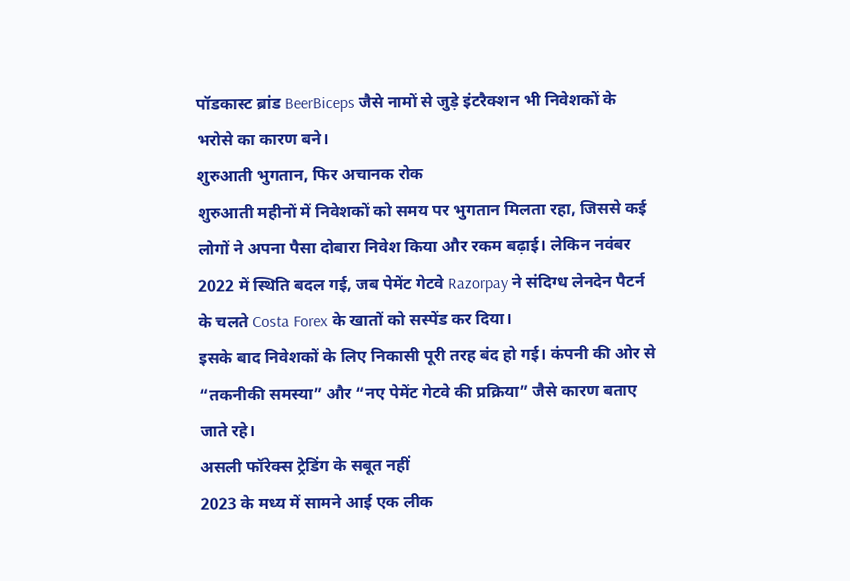पॉडकास्ट ब्रांड BeerBiceps जैसे नामों से जुड़े इंटरैक्शन भी निवेशकों के भरोसे का कारण बने।
शुरुआती भुगतान, फिर अचानक रोक
शुरुआती महीनों में निवेशकों को समय पर भुगतान मिलता रहा, जिससे कई लोगों ने अपना पैसा दोबारा निवेश किया और रकम बढ़ाई। लेकिन नवंबर 2022 में स्थिति बदल गई, जब पेमेंट गेटवे Razorpay ने संदिग्ध लेनदेन पैटर्न के चलते Costa Forex के खातों को सस्पेंड कर दिया।
इसके बाद निवेशकों के लिए निकासी पूरी तरह बंद हो गई। कंपनी की ओर से “तकनीकी समस्या” और “नए पेमेंट गेटवे की प्रक्रिया” जैसे कारण बताए जाते रहे।
असली फॉरेक्स ट्रेडिंग के सबूत नहीं
2023 के मध्य में सामने आई एक लीक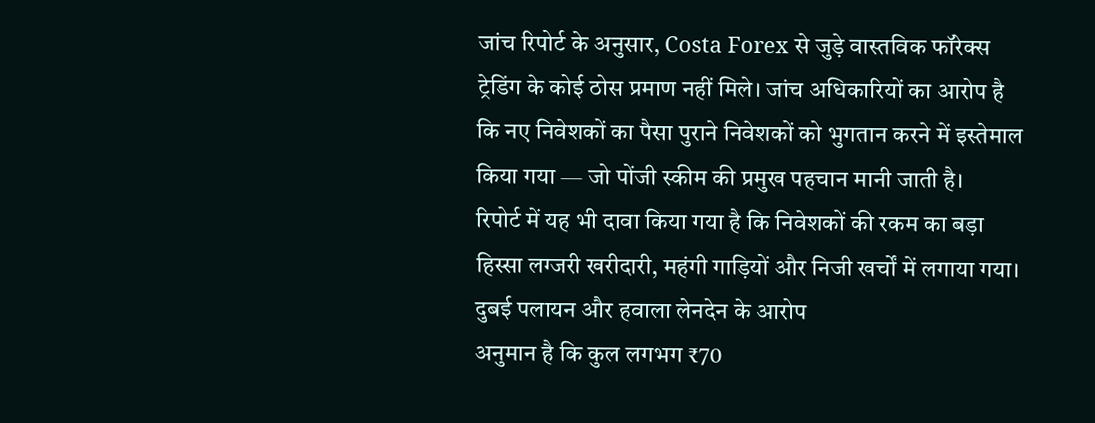जांच रिपोर्ट के अनुसार, Costa Forex से जुड़े वास्तविक फॉरेक्स ट्रेडिंग के कोई ठोस प्रमाण नहीं मिले। जांच अधिकारियों का आरोप है कि नए निवेशकों का पैसा पुराने निवेशकों को भुगतान करने में इस्तेमाल किया गया — जो पोंजी स्कीम की प्रमुख पहचान मानी जाती है।
रिपोर्ट में यह भी दावा किया गया है कि निवेशकों की रकम का बड़ा हिस्सा लग्जरी खरीदारी, महंगी गाड़ियों और निजी खर्चों में लगाया गया।
दुबई पलायन और हवाला लेनदेन के आरोप
अनुमान है कि कुल लगभग ₹70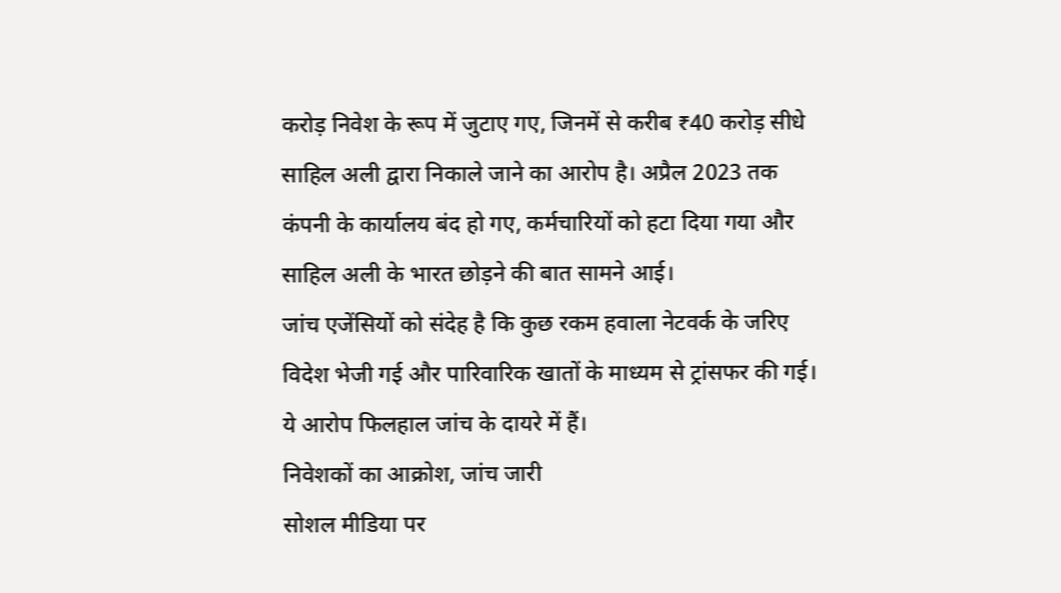करोड़ निवेश के रूप में जुटाए गए, जिनमें से करीब ₹40 करोड़ सीधे साहिल अली द्वारा निकाले जाने का आरोप है। अप्रैल 2023 तक कंपनी के कार्यालय बंद हो गए, कर्मचारियों को हटा दिया गया और साहिल अली के भारत छोड़ने की बात सामने आई।
जांच एजेंसियों को संदेह है कि कुछ रकम हवाला नेटवर्क के जरिए विदेश भेजी गई और पारिवारिक खातों के माध्यम से ट्रांसफर की गई। ये आरोप फिलहाल जांच के दायरे में हैं।
निवेशकों का आक्रोश, जांच जारी
सोशल मीडिया पर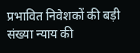प्रभावित निवेशकों की बड़ी संख्या न्याय की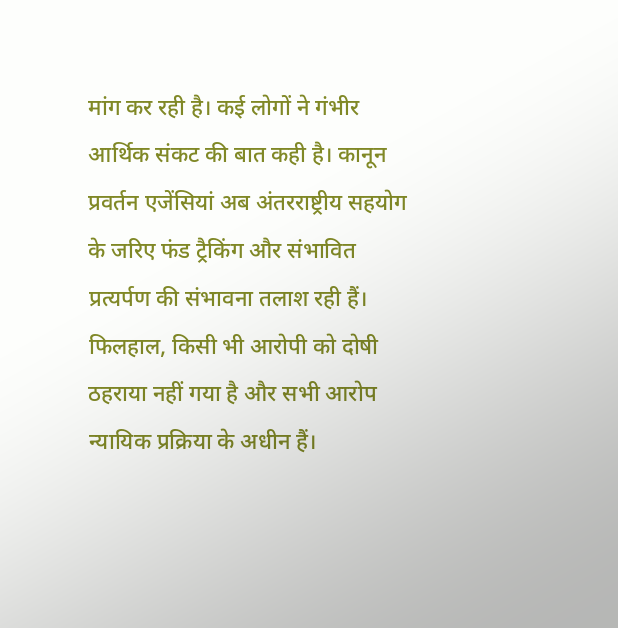मांग कर रही है। कई लोगों ने गंभीर आर्थिक संकट की बात कही है। कानून प्रवर्तन एजेंसियां अब अंतरराष्ट्रीय सहयोग के जरिए फंड ट्रैकिंग और संभावित प्रत्यर्पण की संभावना तलाश रही हैं।
फिलहाल, किसी भी आरोपी को दोषी ठहराया नहीं गया है और सभी आरोप न्यायिक प्रक्रिया के अधीन हैं।